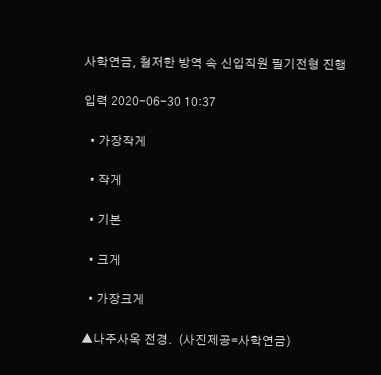사학연금, 철저한 방역 속 신입직원 필기전형 진행

입력 2020-06-30 10:37

  • 가장작게

  • 작게

  • 기본

  • 크게

  • 가장크게

▲나주사옥 전경.  (사진제공=사학연금)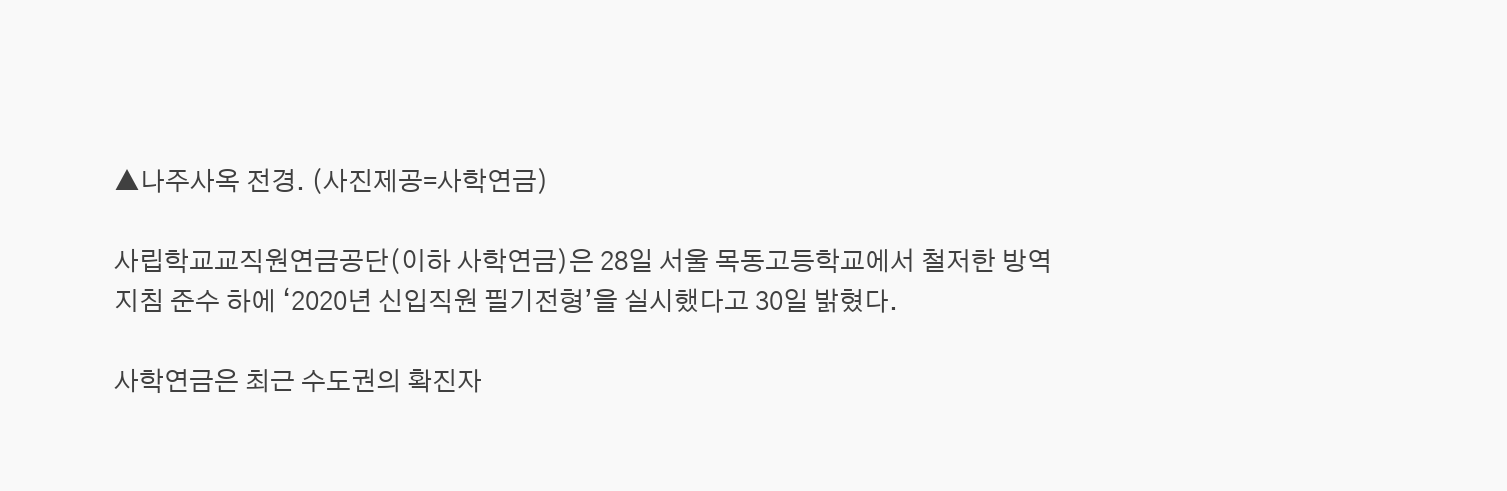▲나주사옥 전경. (사진제공=사학연금)

사립학교교직원연금공단(이하 사학연금)은 28일 서울 목동고등학교에서 철저한 방역지침 준수 하에 ‘2020년 신입직원 필기전형’을 실시했다고 30일 밝혔다.

사학연금은 최근 수도권의 확진자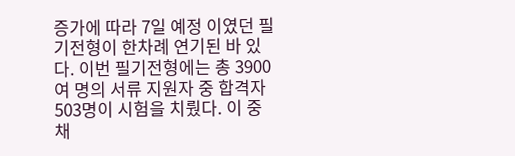증가에 따라 7일 예정 이였던 필기전형이 한차례 연기된 바 있다. 이번 필기전형에는 총 3900여 명의 서류 지원자 중 합격자 503명이 시험을 치뤘다. 이 중 채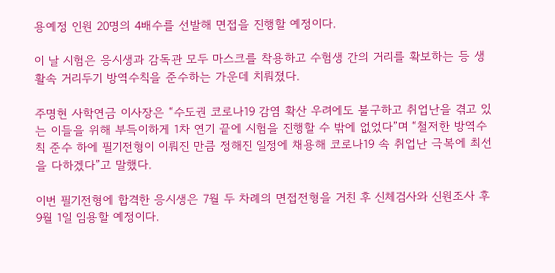용예정 인원 20명의 4배수를 선발해 면접을 진행할 예정이다.

이 날 시험은 응시생과 감독관 모두 마스크를 착용하고 수험생 간의 거리를 확보하는 등 생활속 거리두기 방역수칙을 준수하는 가운데 치뤄졌다.

주명현 사학연금 이사장은 “수도권 코로나19 감염 확산 우려에도 불구하고 취업난을 겪고 있는 이들을 위해 부득이하게 1차 연기 끝에 시험을 진행할 수 밖에 없었다”며 “철저한 방역수칙 준수 하에 필기전형이 이뤄진 만큼 정해진 일정에 채용해 코로나19 속 취업난 극복에 최선을 다하겠다”고 말했다.

이번 필기전형에 합격한 응시생은 7월 두 차례의 면접전형을 거친 후 신체검사와 신원조사 후 9월 1일 임용할 예정이다.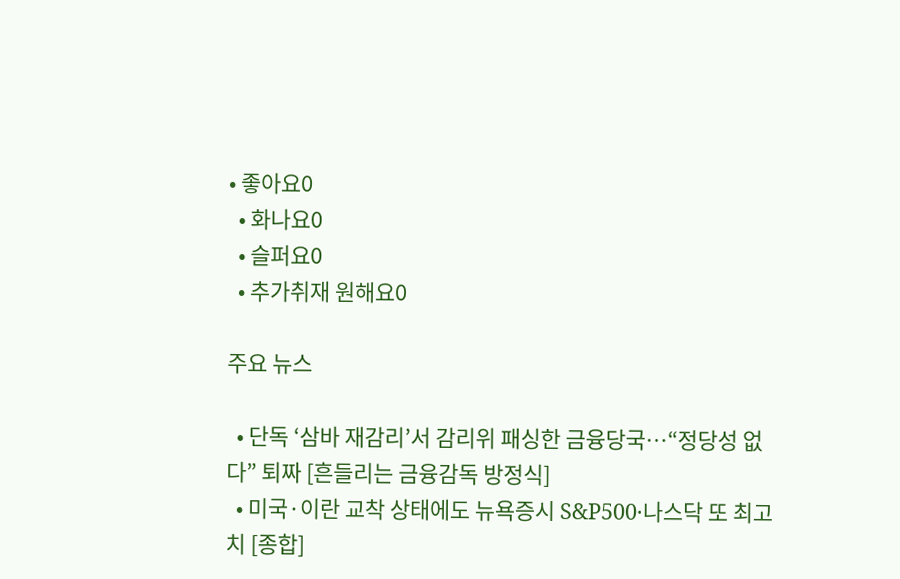• 좋아요0
  • 화나요0
  • 슬퍼요0
  • 추가취재 원해요0

주요 뉴스

  • 단독 ‘삼바 재감리’서 감리위 패싱한 금융당국⋯“정당성 없다” 퇴짜 [흔들리는 금융감독 방정식]
  • 미국·이란 교착 상태에도 뉴욕증시 S&P500·나스닥 또 최고치 [종합]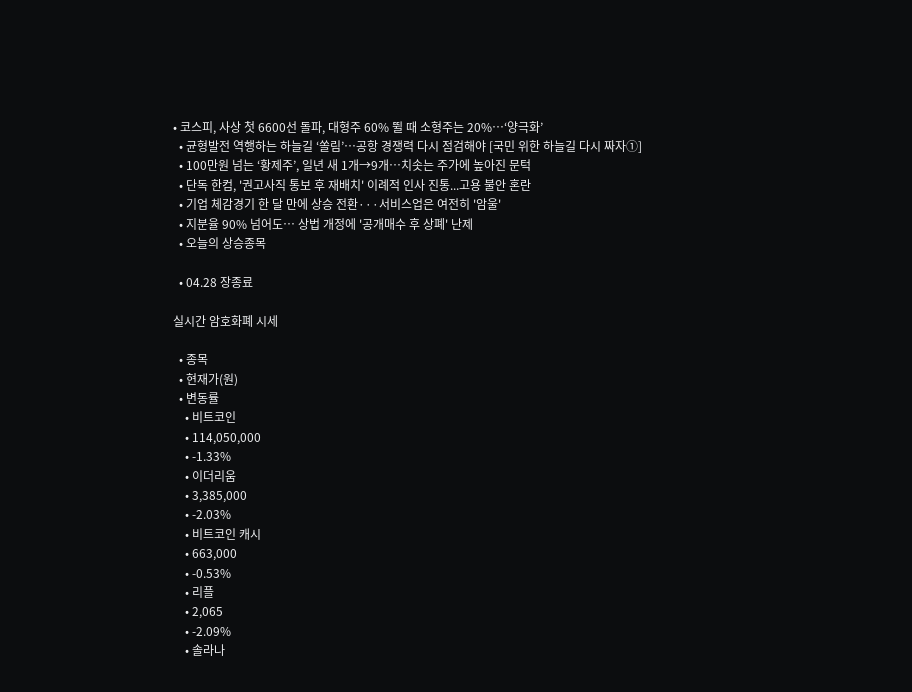• 코스피, 사상 첫 6600선 돌파, 대형주 60% 뛸 때 소형주는 20%…‘양극화’
  • 균형발전 역행하는 하늘길 ‘쏠림’…공항 경쟁력 다시 점검해야 [국민 위한 하늘길 다시 짜자①]
  • 100만원 넘는 ‘황제주’, 일년 새 1개→9개⋯치솟는 주가에 높아진 문턱
  • 단독 한컴, '권고사직 통보 후 재배치' 이례적 인사 진통...고용 불안 혼란
  • 기업 체감경기 한 달 만에 상승 전환···서비스업은 여전히 '암울'
  • 지분율 90% 넘어도… 상법 개정에 '공개매수 후 상폐' 난제
  • 오늘의 상승종목

  • 04.28 장종료

실시간 암호화폐 시세

  • 종목
  • 현재가(원)
  • 변동률
    • 비트코인
    • 114,050,000
    • -1.33%
    • 이더리움
    • 3,385,000
    • -2.03%
    • 비트코인 캐시
    • 663,000
    • -0.53%
    • 리플
    • 2,065
    • -2.09%
    • 솔라나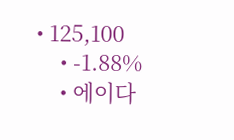• 125,100
    • -1.88%
    • 에이다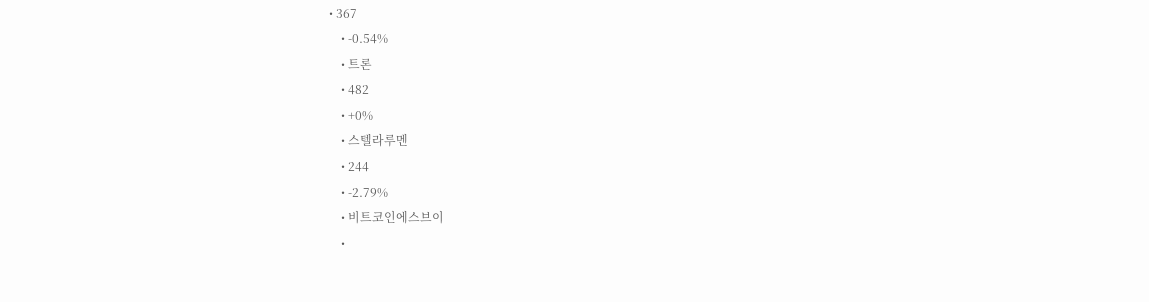• 367
    • -0.54%
    • 트론
    • 482
    • +0%
    • 스텔라루멘
    • 244
    • -2.79%
    • 비트코인에스브이
    •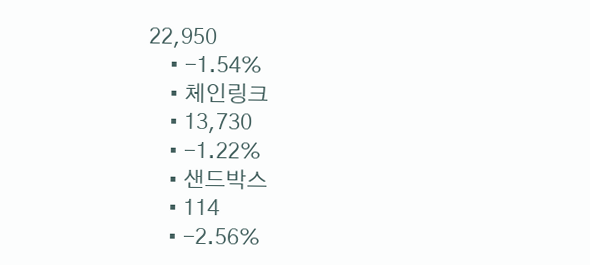22,950
    • -1.54%
    • 체인링크
    • 13,730
    • -1.22%
    • 샌드박스
    • 114
    • -2.56%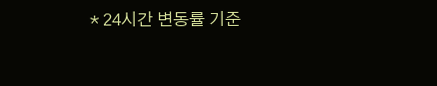* 24시간 변동률 기준